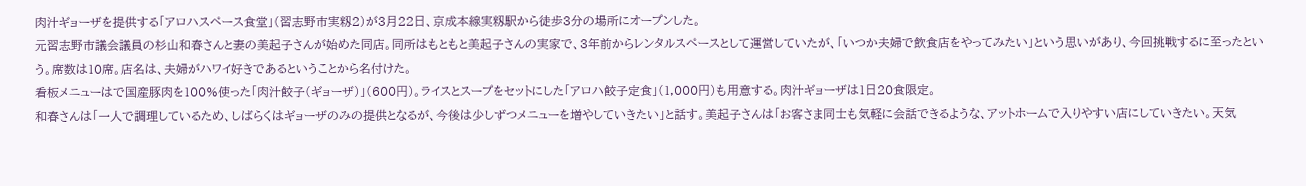肉汁ギョーザを提供する「アロハスペース食堂」(習志野市実籾2)が3月22日、京成本線実籾駅から徒歩3分の場所にオープンした。
元習志野市議会議員の杉山和春さんと妻の美起子さんが始めた同店。同所はもともと美起子さんの実家で、3年前からレンタルスペースとして運営していたが、「いつか夫婦で飲食店をやってみたい」という思いがあり、今回挑戦するに至ったという。席数は10席。店名は、夫婦がハワイ好きであるということから名付けた。
看板メニューはで国産豚肉を100%使った「肉汁餃子(ギョーザ)」(600円)。ライスとスープをセットにした「アロハ餃子定食」(1,000円)も用意する。肉汁ギョーザは1日20食限定。
和春さんは「一人で調理しているため、しばらくはギョーザのみの提供となるが、今後は少しずつメニューを増やしていきたい」と話す。美起子さんは「お客さま同士も気軽に会話できるような、アットホームで入りやすい店にしていきたい。天気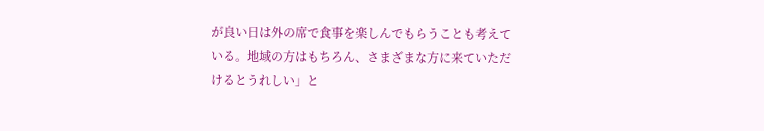が良い日は外の席で食事を楽しんでもらうことも考えている。地域の方はもちろん、さまざまな方に来ていただけるとうれしい」と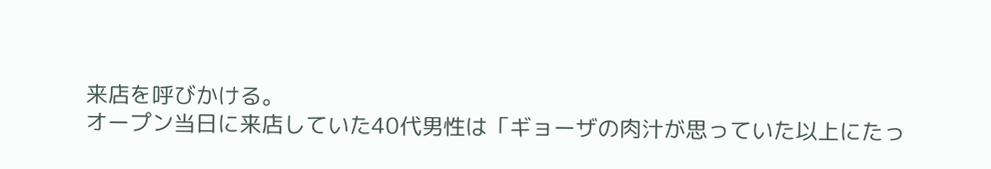来店を呼びかける。
オープン当日に来店していた40代男性は「ギョーザの肉汁が思っていた以上にたっ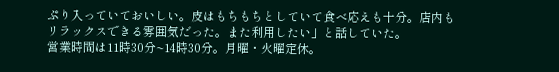ぷり入っていておいしい。皮はもちもちとしていて食べ応えも十分。店内もリラックスできる雰囲気だった。また利用したい」と話していた。
営業時間は11時30分~14時30分。月曜・火曜定休。